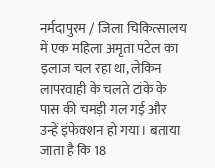नर्मदापुरम / जिला चिकित्सालय में एक महिला अमृता पटेल का इलाज चल रहा था, लेकिन लापरवाही के चलते टांके के पास की चमड़ी गल गई और उन्हें इंफेक्शन हो गया। बताया जाता है कि 18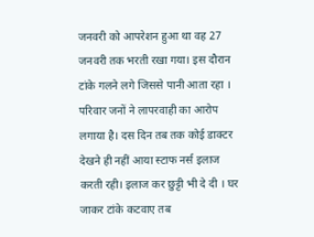जनवरी को आपरेशन हुआ था वह 27 जनवरी तक भरती रखा गया। इस दौरान टांके गलने लगे जिससे पानी आता रहा । परिवार जनों ने लापरवाही का आरोप लगाया है। दस दिन तब तक कोई डाक्टर देखने ही नहीं आया स्टाफ नर्स इलाज करती रही। इलाज कर छुट्टी भी दे दी । घर जाकर टांके कटवाए तब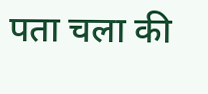पता चला की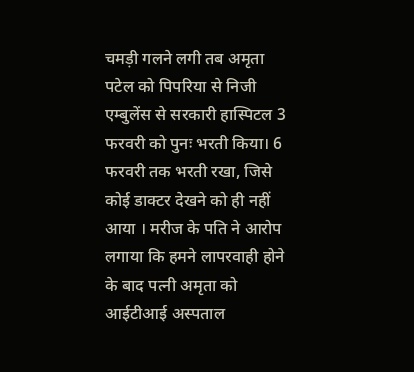चमड़ी गलने लगी तब अमृता पटेल को पिपरिया से निजी एम्बुलेंस से सरकारी हास्पिटल 3 फरवरी को पुनः भरती किया। 6 फरवरी तक भरती रखा, जिसे कोई डाक्टर देखने को ही नहीं आया । मरीज के पति ने आरोप लगाया कि हमने लापरवाही होने के बाद पत्नी अमृता को आईटीआई अस्पताल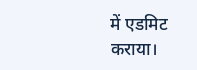में एडमिट कराया।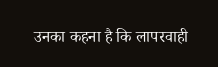उनका कहना है कि लापरवाही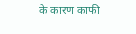के कारण काफी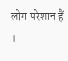लोग परेशान हैं ।